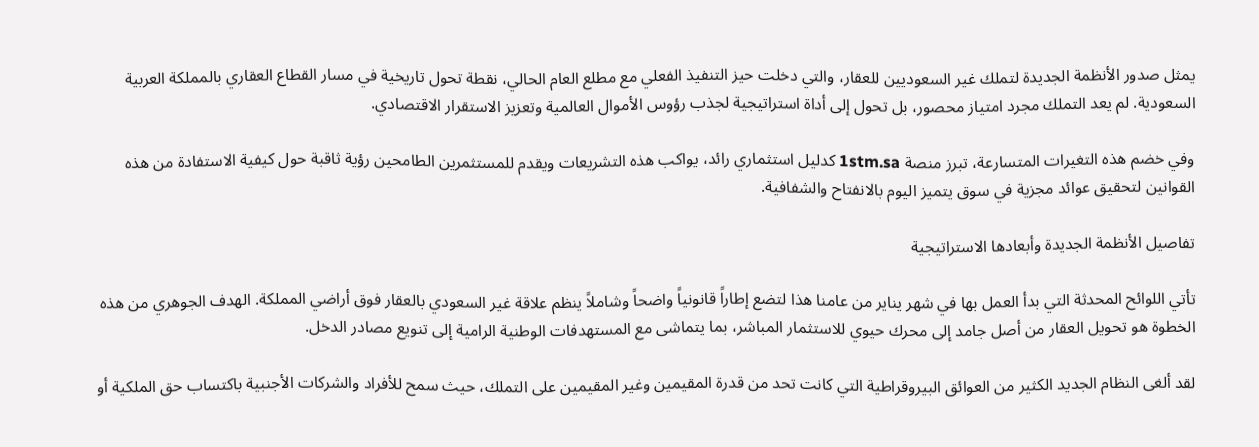يمثل صدور الأنظمة الجديدة لتملك غير السعوديين للعقار، والتي دخلت حيز التنفيذ الفعلي مع مطلع العام الحالي، نقطة تحول تاريخية في مسار القطاع العقاري بالمملكة العربية السعودية. لم يعد التملك مجرد امتياز محصور، بل تحول إلى أداة استراتيجية لجذب رؤوس الأموال العالمية وتعزيز الاستقرار الاقتصادي.

وفي خضم هذه التغيرات المتسارعة، تبرز منصة 1stm.sa كدليل استثماري رائد، يواكب هذه التشريعات ويقدم للمستثمرين الطامحين رؤية ثاقبة حول كيفية الاستفادة من هذه القوانين لتحقيق عوائد مجزية في سوق يتميز اليوم بالانفتاح والشفافية.

تفاصيل الأنظمة الجديدة وأبعادها الاستراتيجية

تأتي اللوائح المحدثة التي بدأ العمل بها في شهر يناير من عامنا هذا لتضع إطاراً قانونياً واضحاً وشاملاً ينظم علاقة غير السعودي بالعقار فوق أراضي المملكة. الهدف الجوهري من هذه الخطوة هو تحويل العقار من أصل جامد إلى محرك حيوي للاستثمار المباشر، بما يتماشى مع المستهدفات الوطنية الرامية إلى تنويع مصادر الدخل.

لقد ألغى النظام الجديد الكثير من العوائق البيروقراطية التي كانت تحد من قدرة المقيمين وغير المقيمين على التملك، حيث سمح للأفراد والشركات الأجنبية باكتساب حق الملكية أو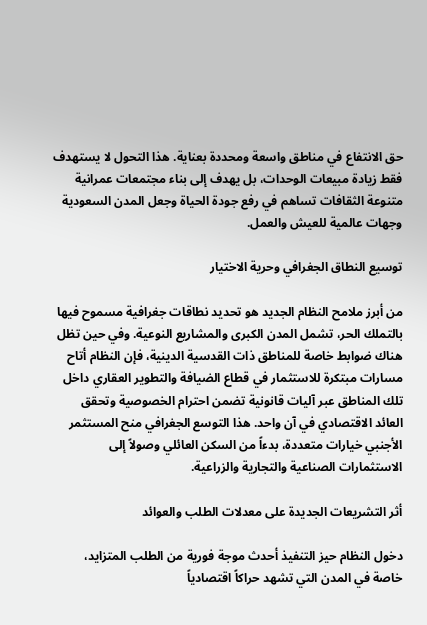حق الانتفاع في مناطق واسعة ومحددة بعناية. هذا التحول لا يستهدف فقط زيادة مبيعات الوحدات، بل يهدف إلى بناء مجتمعات عمرانية متنوعة الثقافات تساهم في رفع جودة الحياة وجعل المدن السعودية وجهات عالمية للعيش والعمل.

توسيع النطاق الجغرافي وحرية الاختيار

من أبرز ملامح النظام الجديد هو تحديد نطاقات جغرافية مسموح فيها بالتملك الحر، تشمل المدن الكبرى والمشاريع النوعية. وفي حين تظل هناك ضوابط خاصة للمناطق ذات القدسية الدينية، فإن النظام أتاح مسارات مبتكرة للاستثمار في قطاع الضيافة والتطوير العقاري داخل تلك المناطق عبر آليات قانونية تضمن احترام الخصوصية وتحقق العائد الاقتصادي في آن واحد. هذا التوسع الجغرافي منح المستثمر الأجنبي خيارات متعددة، بدءاً من السكن العائلي وصولاً إلى الاستثمارات الصناعية والتجارية والزراعية.

أثر التشريعات الجديدة على معدلات الطلب والعوائد

دخول النظام حيز التنفيذ أحدث موجة فورية من الطلب المتزايد، خاصة في المدن التي تشهد حراكاً اقتصادياً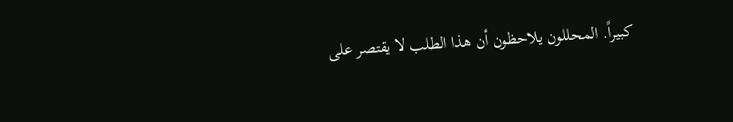كبيراً. المحللون يلاحظون أن هذا الطلب لا يقتصر على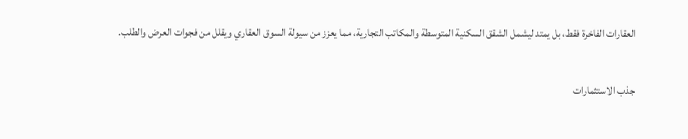العقارات الفاخرة فقط، بل يمتد ليشمل الشقق السكنية المتوسطة والمكاتب التجارية، مما يعزز من سيولة السوق العقاري ويقلل من فجوات العرض والطلب.

جذب الاستثمارات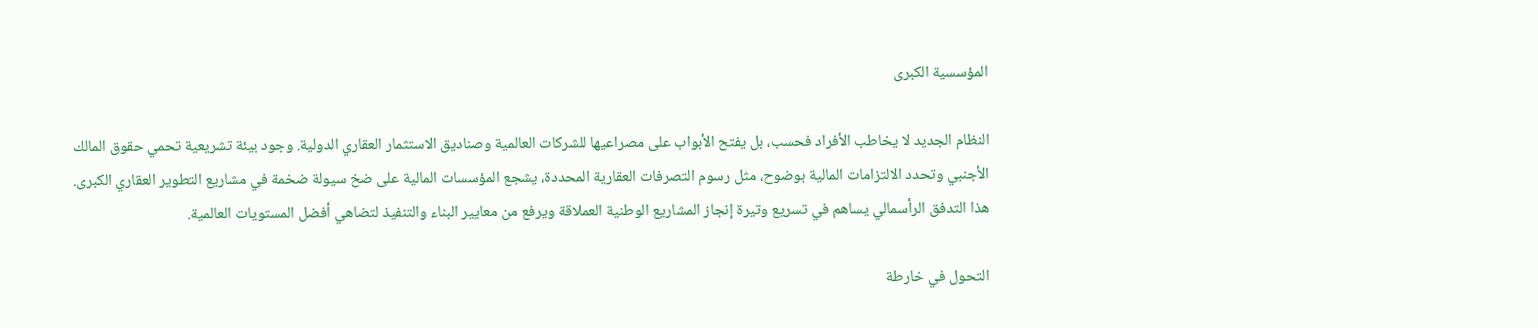المؤسسية الكبرى

النظام الجديد لا يخاطب الأفراد فحسب، بل يفتح الأبواب على مصراعيها للشركات العالمية وصناديق الاستثمار العقاري الدولية. وجود بيئة تشريعية تحمي حقوق المالك الأجنبي وتحدد الالتزامات المالية بوضوح، مثل رسوم التصرفات العقارية المحددة، يشجع المؤسسات المالية على ضخ سيولة ضخمة في مشاريع التطوير العقاري الكبرى. هذا التدفق الرأسمالي يساهم في تسريع وتيرة إنجاز المشاريع الوطنية العملاقة ويرفع من معايير البناء والتنفيذ لتضاهي أفضل المستويات العالمية.

التحول في خارطة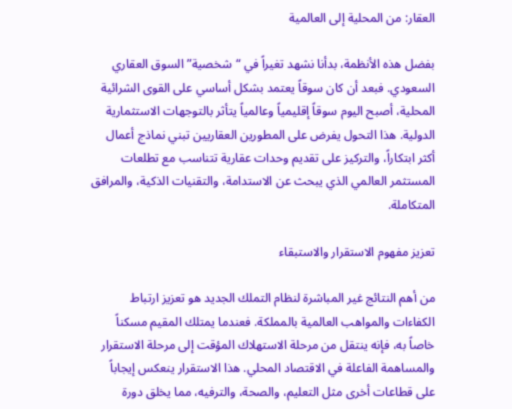العقار: من المحلية إلى العالمية

بفضل هذه الأنظمة، بدأنا نشهد تغيراً في “شخصية” السوق العقاري السعودي. فبعد أن كان سوقاً يعتمد بشكل أساسي على القوى الشرائية المحلية، أصبح اليوم سوقاً إقليمياً وعالمياً يتأثر بالتوجهات الاستثمارية الدولية. هذا التحول يفرض على المطورين العقاريين تبني نماذج أعمال أكثر ابتكاراً، والتركيز على تقديم وحدات عقارية تتناسب مع تطلعات المستثمر العالمي الذي يبحث عن الاستدامة، والتقنيات الذكية، والمرافق المتكاملة.

تعزيز مفهوم الاستقرار والاستبقاء

من أهم النتائج غير المباشرة لنظام التملك الجديد هو تعزيز ارتباط الكفاءات والمواهب العالمية بالمملكة. فعندما يمتلك المقيم مسكناً خاصاً به، فإنه ينتقل من مرحلة الاستهلاك المؤقت إلى مرحلة الاستقرار والمساهمة الفاعلة في الاقتصاد المحلي. هذا الاستقرار ينعكس إيجاباً على قطاعات أخرى مثل التعليم، والصحة، والترفيه، مما يخلق دورة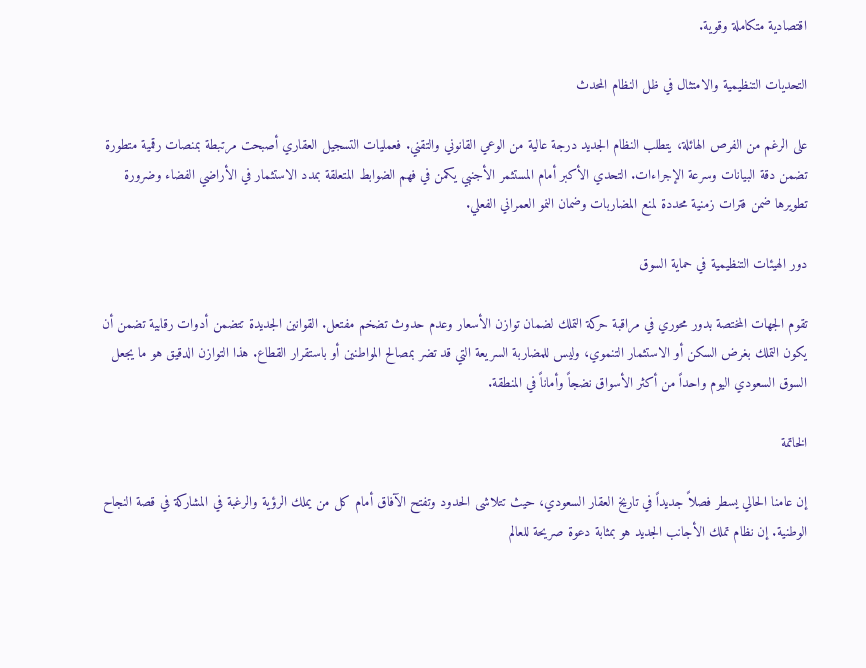اقتصادية متكاملة وقوية.

التحديات التنظيمية والامتثال في ظل النظام المحدث

على الرغم من الفرص الهائلة، يتطلب النظام الجديد درجة عالية من الوعي القانوني والتقني. فعمليات التسجيل العقاري أصبحت مرتبطة بمنصات رقمية متطورة تضمن دقة البيانات وسرعة الإجراءات. التحدي الأكبر أمام المستثمر الأجنبي يكمن في فهم الضوابط المتعلقة بمدد الاستثمار في الأراضي الفضاء وضرورة تطويرها ضمن فترات زمنية محددة لمنع المضاربات وضمان النمو العمراني الفعلي.

دور الهيئات التنظيمية في حماية السوق

تقوم الجهات المختصة بدور محوري في مراقبة حركة التملك لضمان توازن الأسعار وعدم حدوث تضخم مفتعل. القوانين الجديدة تتضمن أدوات رقابية تضمن أن يكون التملك بغرض السكن أو الاستثمار التنموي، وليس للمضاربة السريعة التي قد تضر بمصالح المواطنين أو باستقرار القطاع. هذا التوازن الدقيق هو ما يجعل السوق السعودي اليوم واحداً من أكثر الأسواق نضجاً وأماناً في المنطقة.

الخاتمة

إن عامنا الحالي يسطر فصلاً جديداً في تاريخ العقار السعودي، حيث تتلاشى الحدود وتفتح الآفاق أمام كل من يملك الرؤية والرغبة في المشاركة في قصة النجاح الوطنية. إن نظام تملك الأجانب الجديد هو بمثابة دعوة صريحة للعالم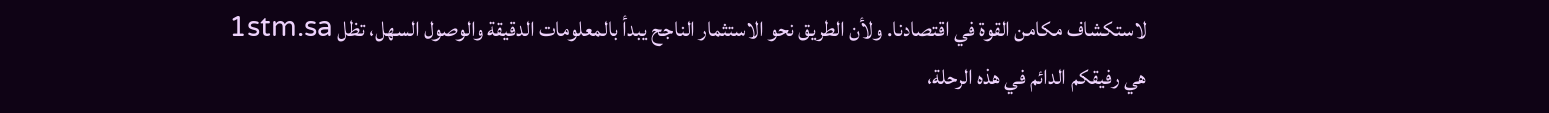لاستكشاف مكامن القوة في اقتصادنا. ولأن الطريق نحو الاستثمار الناجح يبدأ بالمعلومات الدقيقة والوصول السهل، تظل 1stm.sa هي رفيقكم الدائم في هذه الرحلة،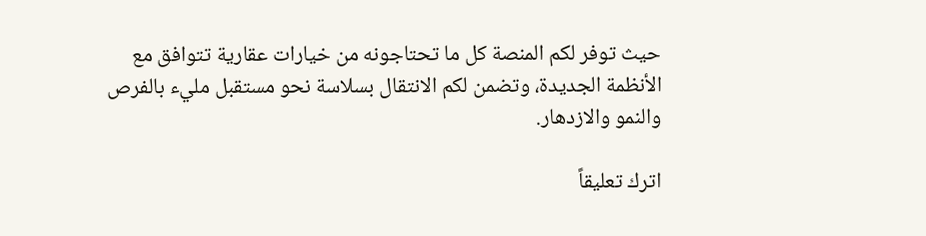حيث توفر لكم المنصة كل ما تحتاجونه من خيارات عقارية تتوافق مع الأنظمة الجديدة، وتضمن لكم الانتقال بسلاسة نحو مستقبل مليء بالفرص والنمو والازدهار.

اترك تعليقاً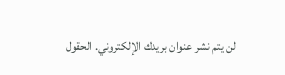لن يتم نشر عنوان بريدك الإلكتروني. الحقول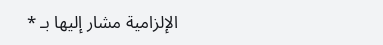الإلزامية مشار إليها بـ *